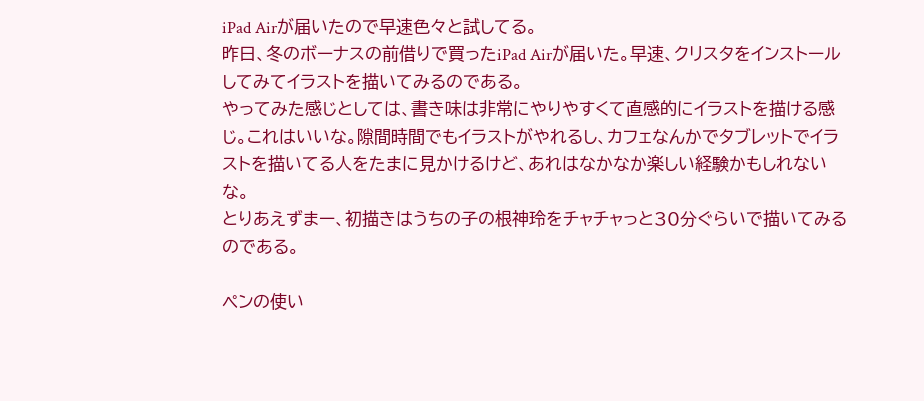iPad Airが届いたので早速色々と試してる。
昨日、冬のボーナスの前借りで買ったiPad Airが届いた。早速、クリスタをインストールしてみてイラストを描いてみるのである。
やってみた感じとしては、書き味は非常にやりやすくて直感的にイラストを描ける感じ。これはいいな。隙間時間でもイラストがやれるし、カフェなんかでタブレットでイラストを描いてる人をたまに見かけるけど、あれはなかなか楽しい経験かもしれないな。
とりあえずまー、初描きはうちの子の根神玲をチャチャっと30分ぐらいで描いてみるのである。

ペンの使い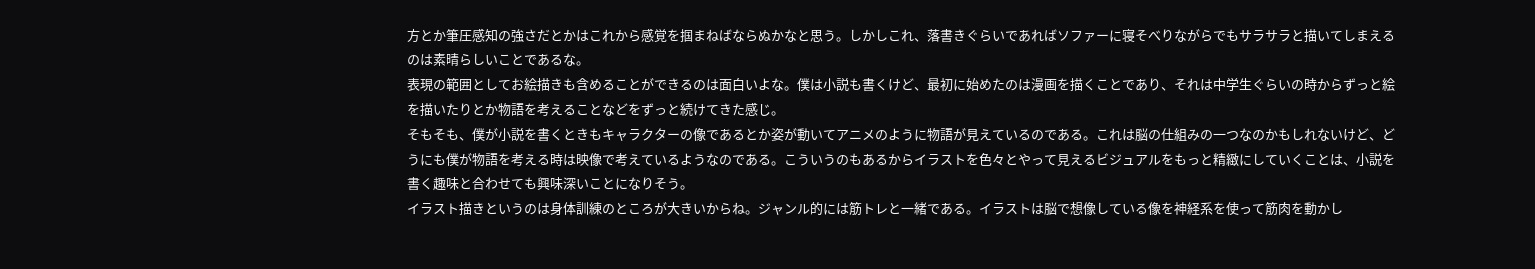方とか筆圧感知の強さだとかはこれから感覚を掴まねばならぬかなと思う。しかしこれ、落書きぐらいであればソファーに寝そべりながらでもサラサラと描いてしまえるのは素晴らしいことであるな。
表現の範囲としてお絵描きも含めることができるのは面白いよな。僕は小説も書くけど、最初に始めたのは漫画を描くことであり、それは中学生ぐらいの時からずっと絵を描いたりとか物語を考えることなどをずっと続けてきた感じ。
そもそも、僕が小説を書くときもキャラクターの像であるとか姿が動いてアニメのように物語が見えているのである。これは脳の仕組みの一つなのかもしれないけど、どうにも僕が物語を考える時は映像で考えているようなのである。こういうのもあるからイラストを色々とやって見えるビジュアルをもっと精緻にしていくことは、小説を書く趣味と合わせても興味深いことになりそう。
イラスト描きというのは身体訓練のところが大きいからね。ジャンル的には筋トレと一緒である。イラストは脳で想像している像を神経系を使って筋肉を動かし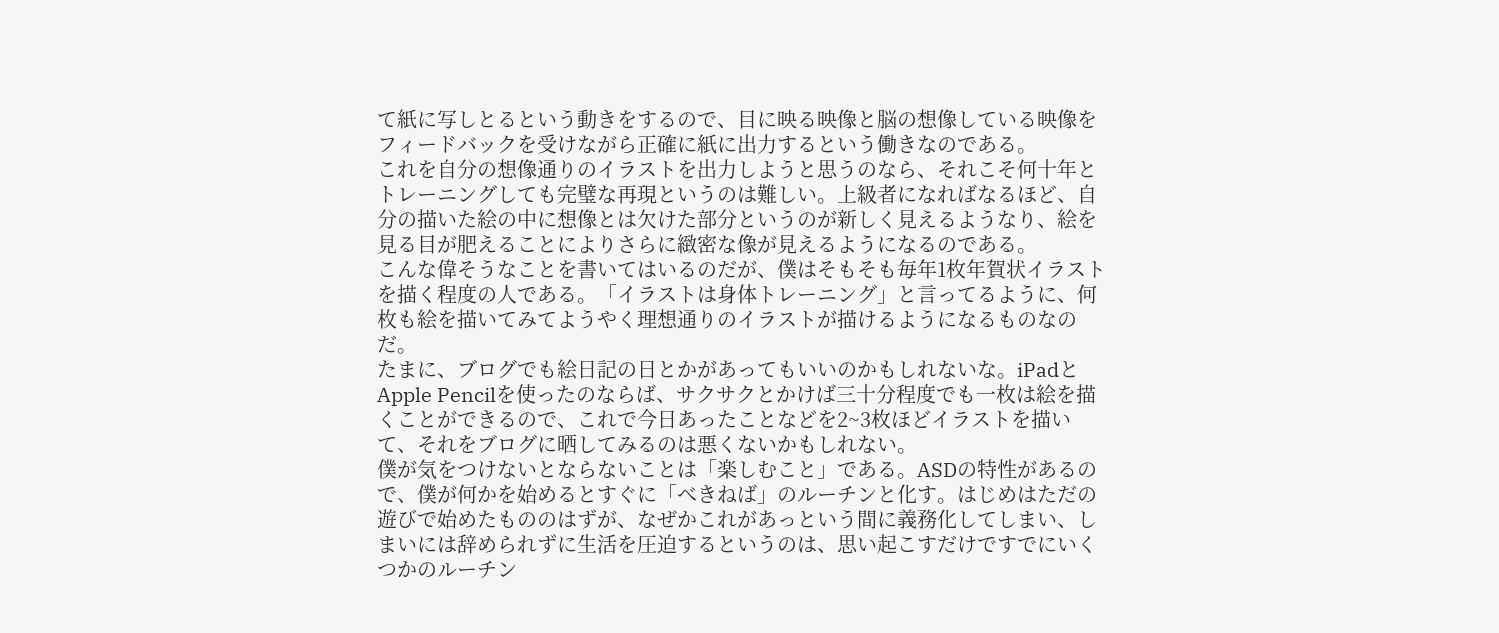て紙に写しとるという動きをするので、目に映る映像と脳の想像している映像をフィードバックを受けながら正確に紙に出力するという働きなのである。
これを自分の想像通りのイラストを出力しようと思うのなら、それこそ何十年とトレーニングしても完璧な再現というのは難しい。上級者になればなるほど、自分の描いた絵の中に想像とは欠けた部分というのが新しく見えるようなり、絵を見る目が肥えることによりさらに緻密な像が見えるようになるのである。
こんな偉そうなことを書いてはいるのだが、僕はそもそも毎年1枚年賀状イラストを描く程度の人である。「イラストは身体トレーニング」と言ってるように、何枚も絵を描いてみてようやく理想通りのイラストが描けるようになるものなのだ。
たまに、ブログでも絵日記の日とかがあってもいいのかもしれないな。iPadとApple Pencilを使ったのならば、サクサクとかけば三十分程度でも一枚は絵を描くことができるので、これで今日あったことなどを2~3枚ほどイラストを描いて、それをブログに晒してみるのは悪くないかもしれない。
僕が気をつけないとならないことは「楽しむこと」である。ASDの特性があるので、僕が何かを始めるとすぐに「べきねば」のルーチンと化す。はじめはただの遊びで始めたもののはずが、なぜかこれがあっという間に義務化してしまい、しまいには辞められずに生活を圧迫するというのは、思い起こすだけですでにいくつかのルーチン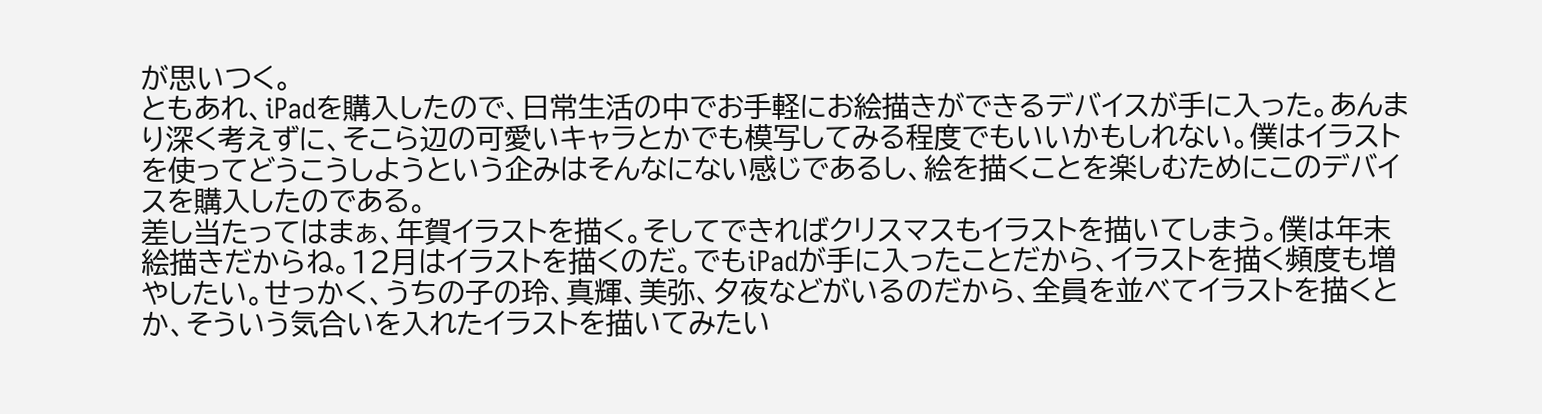が思いつく。
ともあれ、iPadを購入したので、日常生活の中でお手軽にお絵描きができるデバイスが手に入った。あんまり深く考えずに、そこら辺の可愛いキャラとかでも模写してみる程度でもいいかもしれない。僕はイラストを使ってどうこうしようという企みはそんなにない感じであるし、絵を描くことを楽しむためにこのデバイスを購入したのである。
差し当たってはまぁ、年賀イラストを描く。そしてできればクリスマスもイラストを描いてしまう。僕は年末絵描きだからね。12月はイラストを描くのだ。でもiPadが手に入ったことだから、イラストを描く頻度も増やしたい。せっかく、うちの子の玲、真輝、美弥、夕夜などがいるのだから、全員を並べてイラストを描くとか、そういう気合いを入れたイラストを描いてみたい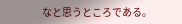なと思うところである。